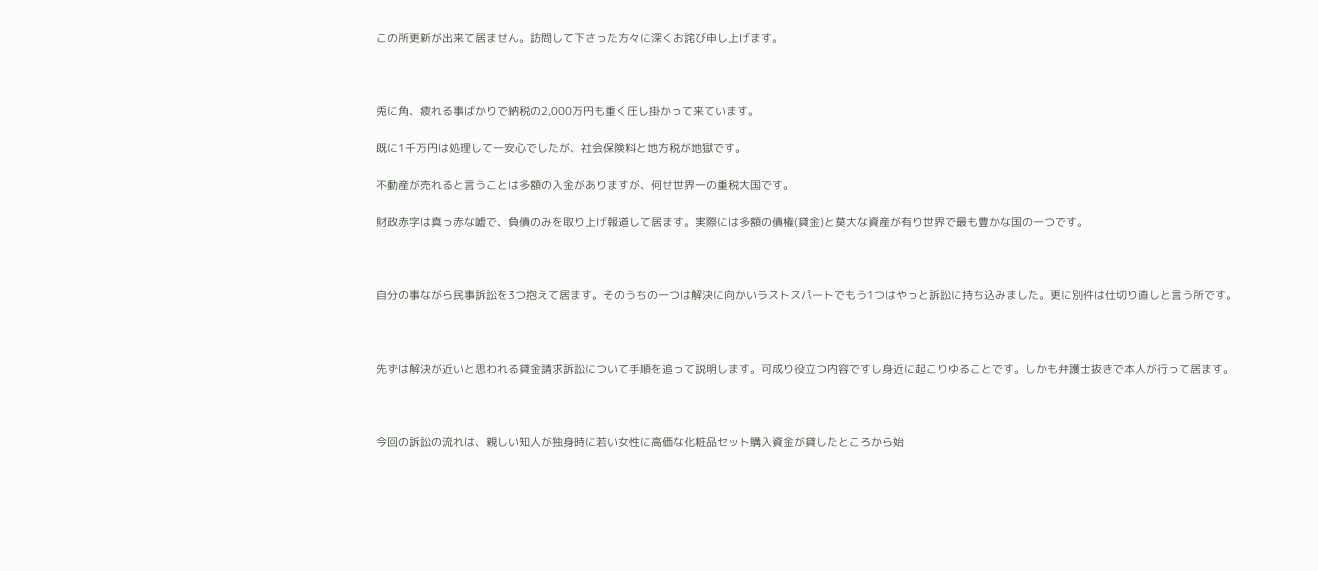この所更新が出来て居ません。訪問して下さった方々に深くお詫び申し上げます。



兎に角、疲れる事ばかりで納税の2,000万円も重く圧し掛かって来ています。

既に1千万円は処理して一安心でしたが、社会保険料と地方税が地獄です。

不動産が売れると言うことは多額の入金がありますが、何せ世界一の重税大国です。

財政赤字は真っ赤な嘘で、負債のみを取り上げ報道して居ます。実際には多額の債権(貸金)と莫大な資産が有り世界で最も豊かな国の一つです。



自分の事ながら民事訴訟を3つ抱えて居ます。そのうちの一つは解決に向かいラストスパートでもう1つはやっと訴訟に持ち込みました。更に別件は仕切り直しと言う所です。



先ずは解決が近いと思われる貸金請求訴訟について手順を追って説明します。可成り役立つ内容ですし身近に起こりゆることです。しかも弁護士抜きで本人が行って居ます。



今回の訴訟の流れは、親しい知人が独身時に若い女性に高価な化粧品セット購入資金が貸したところから始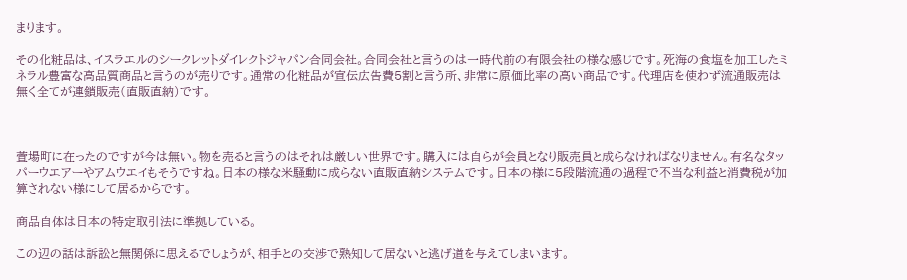まります。

その化粧品は、イスラエルのシークレットダイレクトジャパン合同会社。合同会社と言うのは一時代前の有限会社の様な感じです。死海の食塩を加工したミネラル豊富な高品質商品と言うのが売りです。通常の化粧品が宣伝広告費5割と言う所、非常に原価比率の高い商品です。代理店を使わず流通販売は無く全てが連鎖販売(直販直納)です。



萱場町に在ったのですが今は無い。物を売ると言うのはそれは厳しい世界です。購入には自らが会員となり販売員と成らなければなりません。有名なタッパーウエアーやアムウエイもそうですね。日本の様な米騒動に成らない直販直納システムです。日本の様に5段階流通の過程で不当な利益と消費税が加算されない様にして居るからです。

商品自体は日本の特定取引法に準拠している。

この辺の話は訴訟と無関係に思えるでしょうが、相手との交渉で熟知して居ないと逃げ道を与えてしまいます。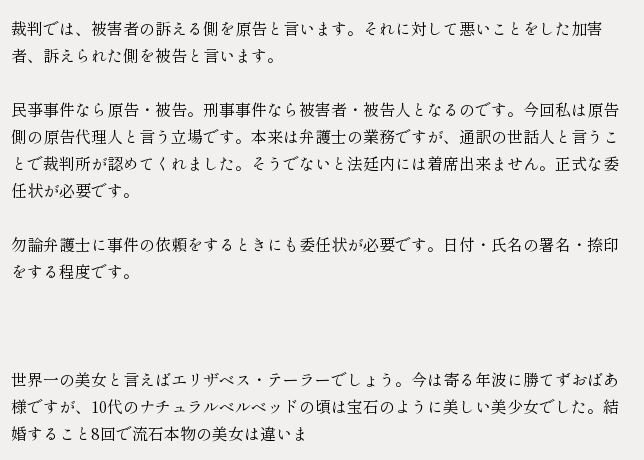裁判では、被害者の訴える側を原告と言います。それに対して悪いことをした加害者、訴えられた側を被告と言います。

民亊事件なら原告・被告。刑事事件なら被害者・被告人となるのです。今回私は原告側の原告代理人と言う立場です。本来は弁護士の業務ですが、通訳の世話人と言うことで裁判所が認めてくれました。そうでないと法廷内には着席出来ません。正式な委任状が必要です。

勿論弁護士に事件の依頼をするときにも委任状が必要です。日付・氏名の署名・捺印をする程度です。



世界一の美女と言えばエリザベス・テーラーでしょう。今は寄る年波に勝てずおばあ様ですが、10代のナチュラルベルベッドの頃は宝石のように美しい美少女でした。結婚すること8回で流石本物の美女は違いま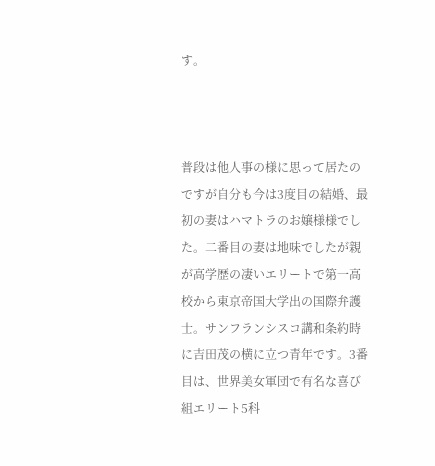す。



普段は他人事の様に思って居たのですが自分も今は3度目の結婚、最初の妻はハマトラのお嬢様様でした。二番目の妻は地味でしたが親が高学歴の凄いエリートで第一高校から東京帝国大学出の国際弁護士。サンフランシスコ講和条約時に吉田茂の横に立つ青年です。3番目は、世界美女軍団で有名な喜び組エリート5科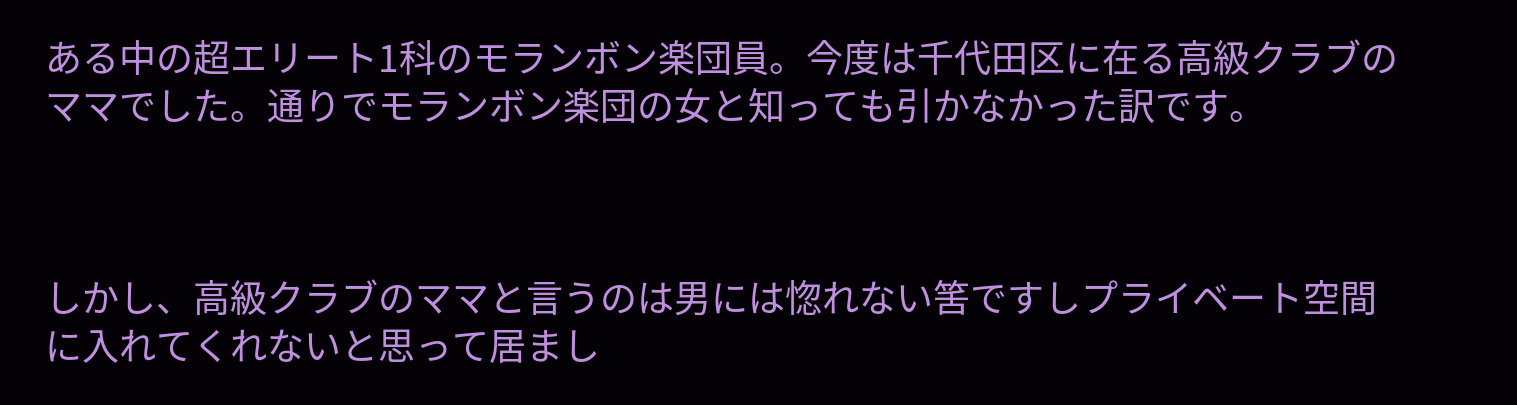ある中の超エリート1科のモランボン楽団員。今度は千代田区に在る高級クラブのママでした。通りでモランボン楽団の女と知っても引かなかった訳です。



しかし、高級クラブのママと言うのは男には惚れない筈ですしプライベート空間に入れてくれないと思って居まし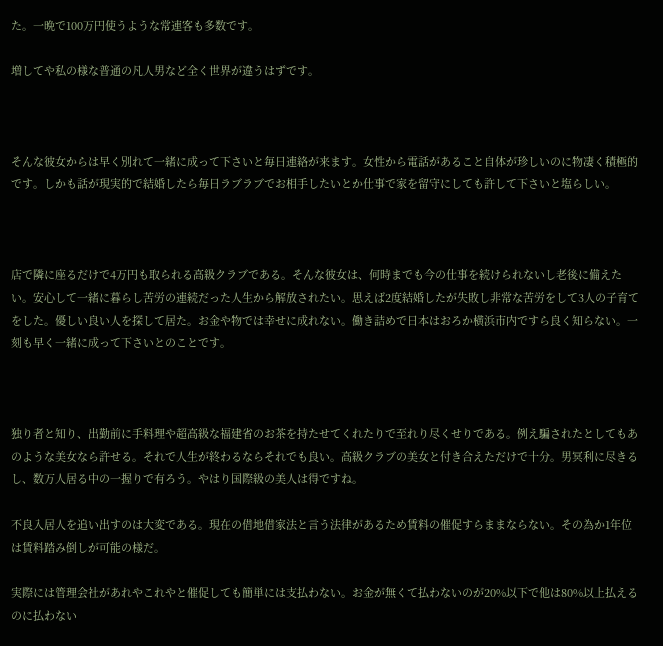た。一晩で100万円使うような常連客も多数です。

増してや私の様な普通の凡人男など全く世界が違うはずです。



そんな彼女からは早く別れて一緒に成って下さいと毎日連絡が来ます。女性から電話があること自体が珍しいのに物凄く積極的です。しかも話が現実的で結婚したら毎日ラブラブでお相手したいとか仕事で家を留守にしても許して下さいと塩らしい。



店で隣に座るだけで4万円も取られる高級クラブである。そんな彼女は、何時までも今の仕事を続けられないし老後に備えたい。安心して一緒に暮らし苦労の連続だった人生から解放されたい。思えば2度結婚したが失敗し非常な苦労をして3人の子育てをした。優しい良い人を探して居た。お金や物では幸せに成れない。働き詰めで日本はおろか横浜市内ですら良く知らない。一刻も早く一緒に成って下さいとのことです。



独り者と知り、出勤前に手料理や超高級な福建省のお茶を持たせてくれたりで至れり尽くせりである。例え騙されたとしてもあのような美女なら許せる。それで人生が終わるならそれでも良い。高級クラブの美女と付き合えただけで十分。男冥利に尽きるし、数万人居る中の一握りで有ろう。やはり国際級の美人は得ですね。

不良入居人を追い出すのは大変である。現在の借地借家法と言う法律があるため賃料の催促すらままならない。その為か1年位は賃料踏み倒しが可能の様だ。

実際には管理会社があれやこれやと催促しても簡単には支払わない。お金が無くて払わないのが20%以下で他は80%以上払えるのに払わない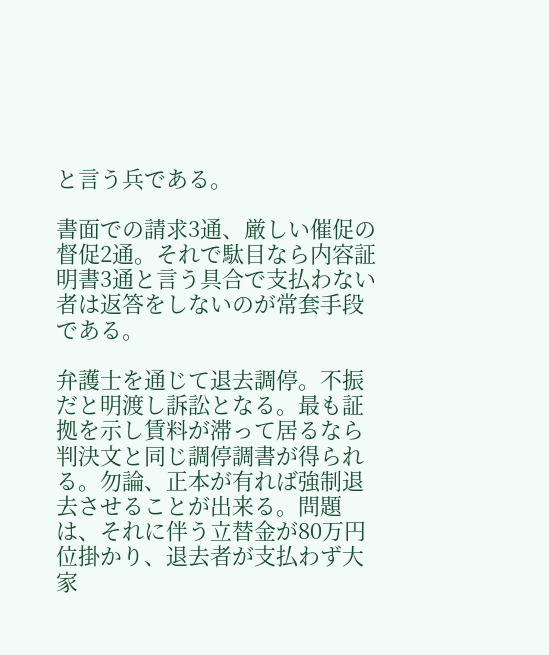と言う兵である。

書面での請求3通、厳しい催促の督促2通。それで駄目なら内容証明書3通と言う具合で支払わない者は返答をしないのが常套手段である。

弁護士を通じて退去調停。不振だと明渡し訴訟となる。最も証拠を示し賃料が滞って居るなら判決文と同じ調停調書が得られる。勿論、正本が有れば強制退去させることが出来る。問題は、それに伴う立替金が80万円位掛かり、退去者が支払わず大家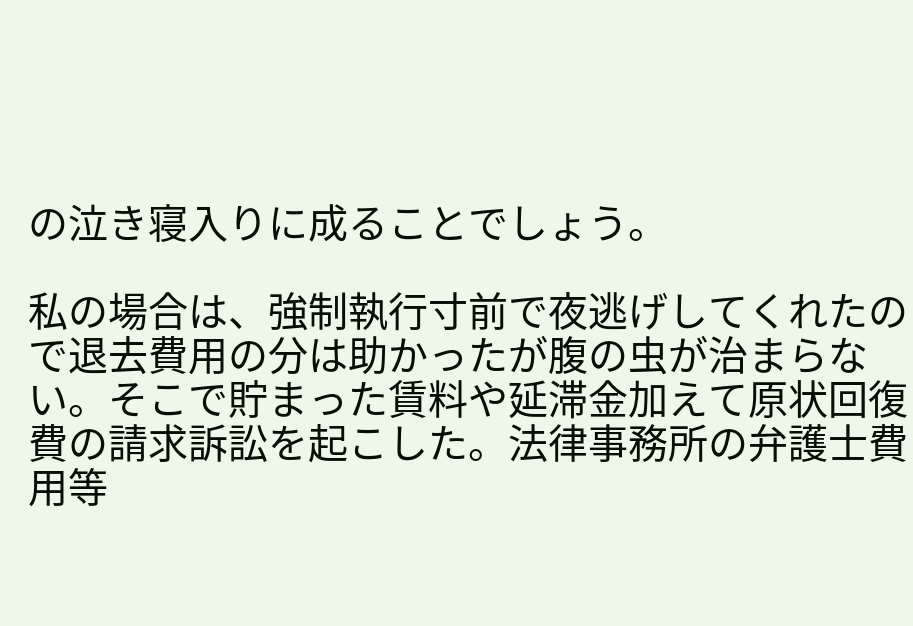の泣き寝入りに成ることでしょう。

私の場合は、強制執行寸前で夜逃げしてくれたので退去費用の分は助かったが腹の虫が治まらない。そこで貯まった賃料や延滞金加えて原状回復費の請求訴訟を起こした。法律事務所の弁護士費用等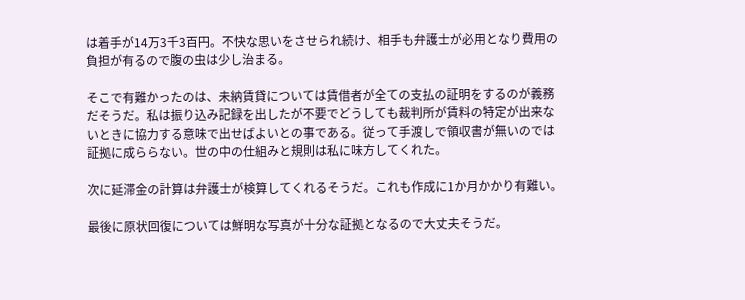は着手が14万3千3百円。不快な思いをさせられ続け、相手も弁護士が必用となり費用の負担が有るので腹の虫は少し治まる。

そこで有難かったのは、未納賃貸については賃借者が全ての支払の証明をするのが義務だそうだ。私は振り込み記録を出したが不要でどうしても裁判所が賃料の特定が出来ないときに協力する意味で出せばよいとの事である。従って手渡しで領収書が無いのでは証拠に成ららない。世の中の仕組みと規則は私に味方してくれた。

次に延滞金の計算は弁護士が検算してくれるそうだ。これも作成に1か月かかり有難い。

最後に原状回復については鮮明な写真が十分な証拠となるので大丈夫そうだ。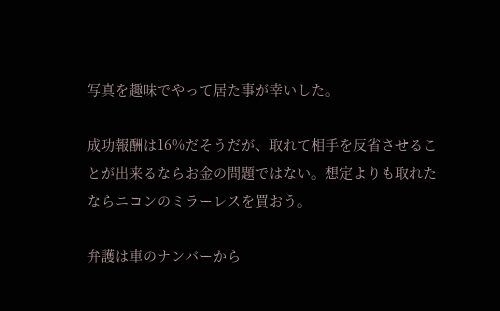写真を趣味でやって居た事が幸いした。

成功報酬は16%だそうだが、取れて相手を反省させることが出来るならお金の問題ではない。想定よりも取れたならニコンのミラーレスを買おう。

弁護は車のナンバーから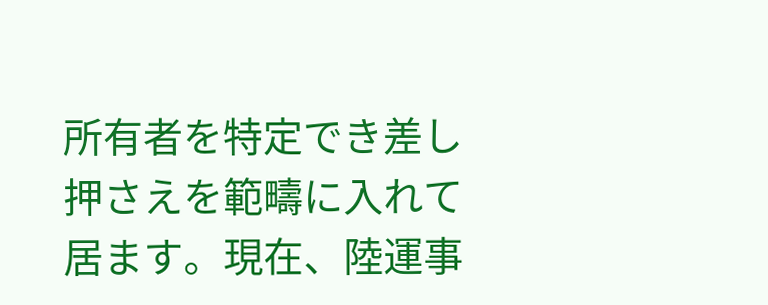所有者を特定でき差し押さえを範疇に入れて居ます。現在、陸運事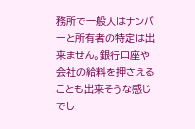務所で一般人はナンバーと所有者の特定は出来ません。銀行口座や会社の給料を押さえることも出来そうな感じでし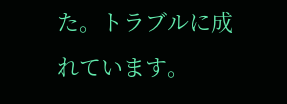た。トラブルに成れています。